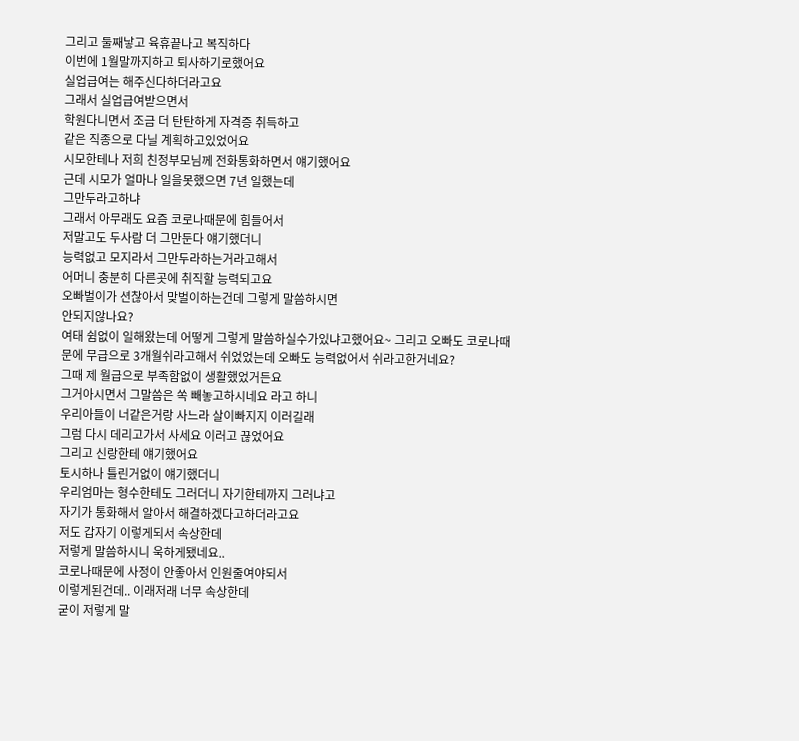그리고 둘째낳고 육휴끝나고 복직하다
이번에 1월말까지하고 퇴사하기로했어요
실업급여는 해주신다하더라고요
그래서 실업급여받으면서
학원다니면서 조금 더 탄탄하게 자격증 취득하고
같은 직종으로 다닐 계획하고있었어요
시모한테나 저희 친정부모님께 전화통화하면서 얘기했어요
근데 시모가 얼마나 일을못했으면 7년 일했는데
그만두라고하냐
그래서 아무래도 요즘 코로나때문에 힘들어서
저말고도 두사람 더 그만둔다 얘기했더니
능력없고 모지라서 그만두라하는거라고해서
어머니 충분히 다른곳에 취직할 능력되고요
오빠벌이가 션찮아서 맞벌이하는건데 그렇게 말씀하시면
안되지않나요?
여태 쉼없이 일해왔는데 어떻게 그렇게 말씀하실수가있냐고했어요~ 그리고 오빠도 코로나때문에 무급으로 3개월쉬라고해서 쉬었었는데 오빠도 능력없어서 쉬라고한거네요?
그때 제 월급으로 부족함없이 생활했었거든요
그거아시면서 그말씀은 쏙 빼놓고하시네요 라고 하니
우리아들이 너같은거랑 사느라 살이빠지지 이러길래
그럼 다시 데리고가서 사세요 이러고 끊었어요
그리고 신랑한테 얘기했어요
토시하나 틀린거없이 얘기했더니
우리엄마는 형수한테도 그러더니 자기한테까지 그러냐고
자기가 통화해서 알아서 해결하겠다고하더라고요
저도 갑자기 이렇게되서 속상한데
저렇게 말씀하시니 욱하게됐네요..
코로나때문에 사정이 안좋아서 인원줄여야되서
이렇게된건데.. 이래저래 너무 속상한데
굳이 저렇게 말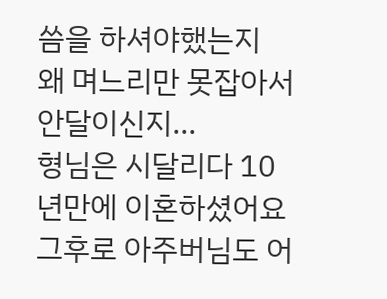씀을 하셔야했는지
왜 며느리만 못잡아서 안달이신지...
형님은 시달리다 10년만에 이혼하셨어요
그후로 아주버님도 어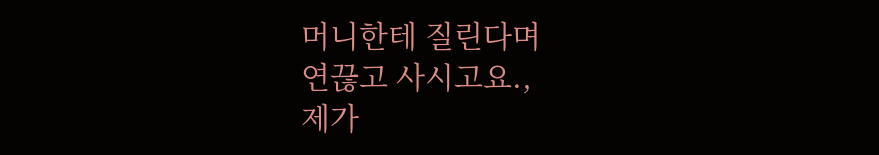머니한테 질린다며
연끊고 사시고요.,
제가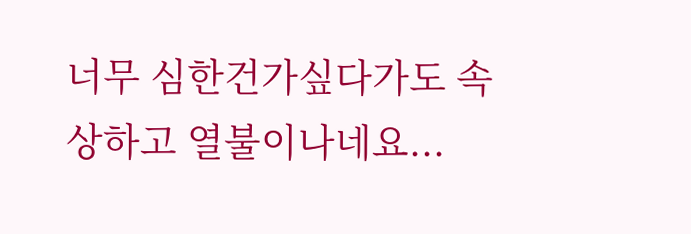너무 심한건가싶다가도 속상하고 열불이나네요...